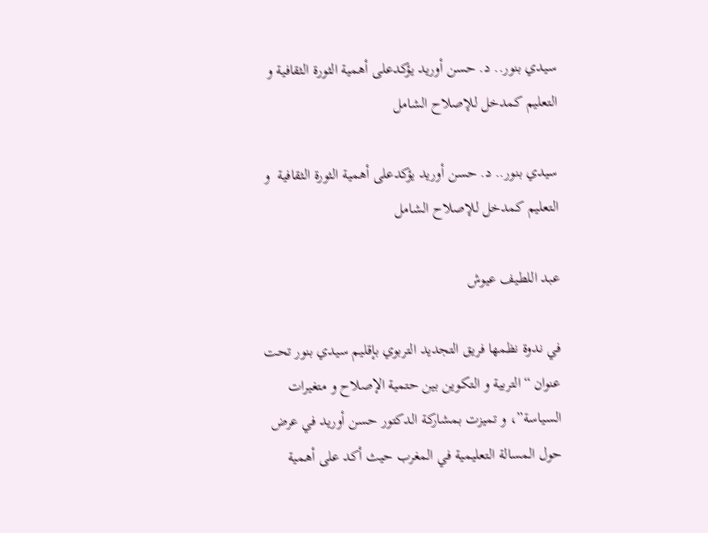سيدي بنور.. د. حسن أوريد يؤكدعلى أهمية الثورة الثقافية و التعليم كمدخل للإصلاح الشامل

سيدي بنور.. د. حسن أوريد يؤكدعلى أهمية الثورة الثقافية  و التعليم كمدخل للإصلاح الشامل

عبد اللطيف عيوش

في ندوة نظمها فريق التجديد التربوي بإقليم سيدي بنور تحت عنوان “التربية و التكوين بين حتمية الإصلاح و متغيرات السياسة”، و تميزت بمشاركة الدكتور حسن أوريد في عرض حول المسالة التعليمية في المغرب حيث أكد على أهمية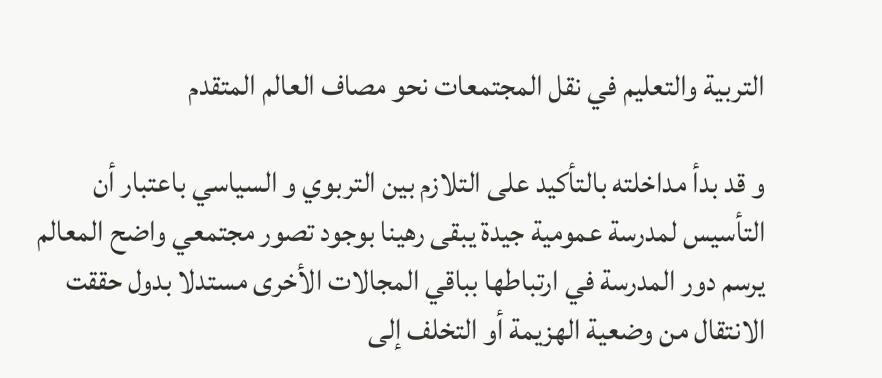التربية والتعليم في نقل المجتمعات نحو مصاف العالم المتقدم

و قد بدأ مداخلته بالتأكيد على التلازم بين التربوي و السياسي باعتبار أن التأسيس لمدرسة عمومية جيدة يبقى رهينا بوجود تصور مجتمعي واضح المعالم يرسم دور المدرسة في ارتباطها بباقي المجالات الأخرى مستدلا بدول حققت الانتقال من وضعية الهزيمة أو التخلف إلى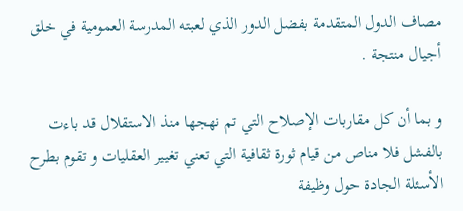مصاف الدول المتقدمة بفضل الدور الذي لعبته المدرسة العمومية في خلق أجيال منتجة .

و بما أن كل مقاربات الإصلاح التي تم نهجها منذ الاستقلال قد باءت بالفشل فلا مناص من قيام ثورة ثقافية التي تعني تغيير العقليات و تقوم بطرح الأسئلة الجادة حول وظيفة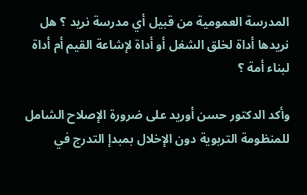المدرسة العمومية من قبيل أي مدرسة نريد ؟ هل نريدها أداة لخلق الشغل أو أداة لإشاعة القيم أم أداة لبناء أمة ؟

وأكد الدكتور حسن أوريد على ضرورة الإصلاح الشامل للمنظومة التربوية دون الإخلال بمبدإ التدرج في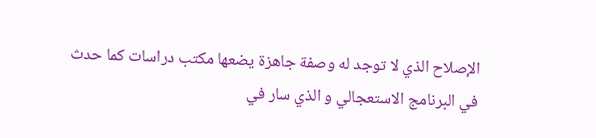الإصلاح الذي لا توجد له وصفة جاهزة يضعها مكتب دراسات كما حدث في البرنامج الاستعجالي و الذي سار في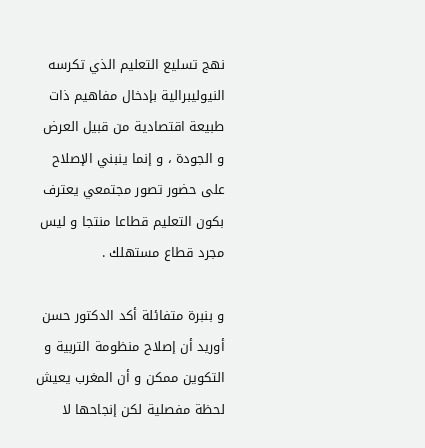نهج تسليع التعليم الذي تكرسه النيوليبرالية بإدخال مفاهيم ذات طبيعة اقتصادية من قبيل العرض و الجودة ، و إنما ينبني الإصلاح على حضور تصور مجتمعي يعترف بكون التعليم قطاعا منتجا و ليس مجرد قطاع مستهلك .

و بنبرة متفائلة أكد الدكتور حسن أوريد أن إصلاح منظومة التربية و التكوين ممكن و أن المغرب يعيش لحظة مفصلية لكن إنجاحها لا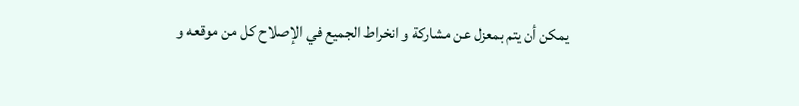يمكن أن يتم بمعزل عن مشاركة و انخراط الجميع في الإصلاح كل من موقعه و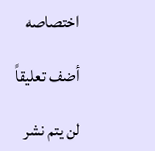اختصاصه

أضف تعليقاً

لن يتم نشر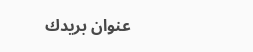عنوان بريدك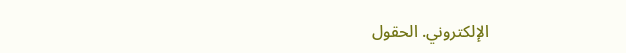الإلكتروني. الحقول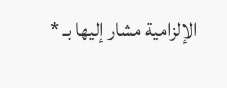الإلزامية مشار إليها بـ *